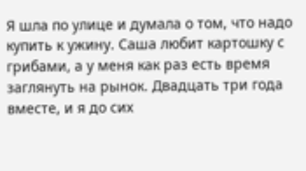Я шла по улице и думала о том, что надо купить к ужину. Саша любит картошку с грибами, а у меня как раз есть время заглянуть на рынок. Двадцать три года вместе, и я до сих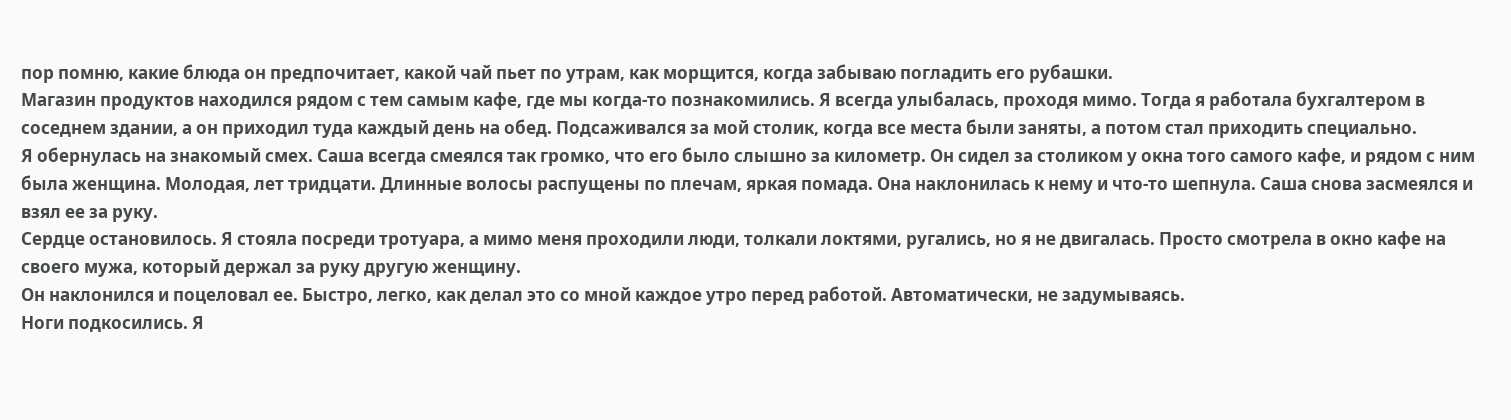пор помню, какие блюда он предпочитает, какой чай пьет по утрам, как морщится, когда забываю погладить его рубашки.
Магазин продуктов находился рядом с тем самым кафе, где мы когда-то познакомились. Я всегда улыбалась, проходя мимо. Тогда я работала бухгалтером в соседнем здании, а он приходил туда каждый день на обед. Подсаживался за мой столик, когда все места были заняты, а потом стал приходить специально.
Я обернулась на знакомый смех. Саша всегда смеялся так громко, что его было слышно за километр. Он сидел за столиком у окна того самого кафе, и рядом с ним была женщина. Молодая, лет тридцати. Длинные волосы распущены по плечам, яркая помада. Она наклонилась к нему и что-то шепнула. Саша снова засмеялся и взял ее за руку.
Сердце остановилось. Я стояла посреди тротуара, а мимо меня проходили люди, толкали локтями, ругались, но я не двигалась. Просто смотрела в окно кафе на своего мужа, который держал за руку другую женщину.
Он наклонился и поцеловал ее. Быстро, легко, как делал это со мной каждое утро перед работой. Автоматически, не задумываясь.
Ноги подкосились. Я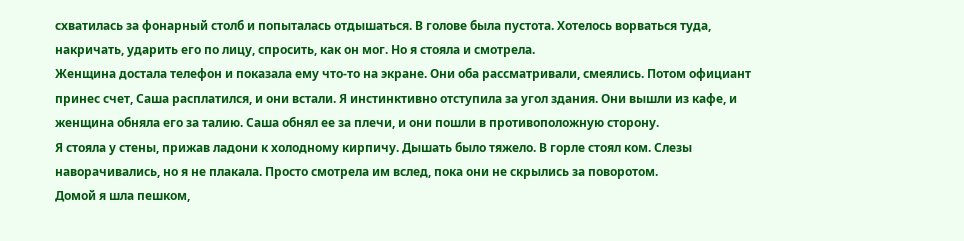схватилась за фонарный столб и попыталась отдышаться. В голове была пустота. Хотелось ворваться туда, накричать, ударить его по лицу, спросить, как он мог. Но я стояла и смотрела.
Женщина достала телефон и показала ему что-то на экране. Они оба рассматривали, смеялись. Потом официант принес счет, Саша расплатился, и они встали. Я инстинктивно отступила за угол здания. Они вышли из кафе, и женщина обняла его за талию. Саша обнял ее за плечи, и они пошли в противоположную сторону.
Я стояла у стены, прижав ладони к холодному кирпичу. Дышать было тяжело. В горле стоял ком. Слезы наворачивались, но я не плакала. Просто смотрела им вслед, пока они не скрылись за поворотом.
Домой я шла пешком,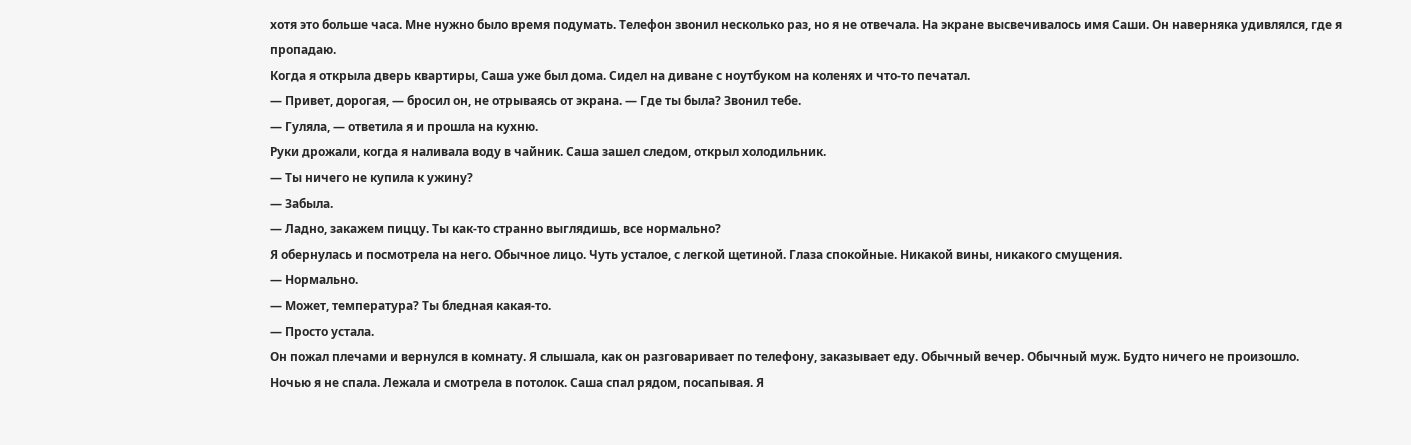хотя это больше часа. Мне нужно было время подумать. Телефон звонил несколько раз, но я не отвечала. На экране высвечивалось имя Саши. Он наверняка удивлялся, где я пропадаю.
Когда я открыла дверь квартиры, Саша уже был дома. Сидел на диване с ноутбуком на коленях и что-то печатал.
— Привет, дорогая, — бросил он, не отрываясь от экрана. — Где ты была? Звонил тебе.
— Гуляла, — ответила я и прошла на кухню.
Руки дрожали, когда я наливала воду в чайник. Саша зашел следом, открыл холодильник.
— Ты ничего не купила к ужину?
— Забыла.
— Ладно, закажем пиццу. Ты как-то странно выглядишь, все нормально?
Я обернулась и посмотрела на него. Обычное лицо. Чуть усталое, с легкой щетиной. Глаза спокойные. Никакой вины, никакого смущения.
— Нормально.
— Может, температура? Ты бледная какая-то.
— Просто устала.
Он пожал плечами и вернулся в комнату. Я слышала, как он разговаривает по телефону, заказывает еду. Обычный вечер. Обычный муж. Будто ничего не произошло.
Ночью я не спала. Лежала и смотрела в потолок. Саша спал рядом, посапывая. Я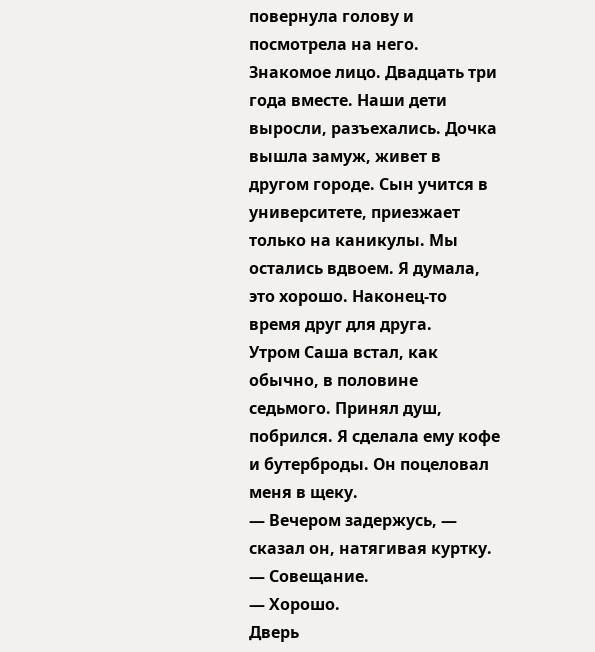повернула голову и посмотрела на него. Знакомое лицо. Двадцать три года вместе. Наши дети выросли, разъехались. Дочка вышла замуж, живет в другом городе. Сын учится в университете, приезжает только на каникулы. Мы остались вдвоем. Я думала, это хорошо. Наконец-то время друг для друга.
Утром Саша встал, как обычно, в половине седьмого. Принял душ, побрился. Я сделала ему кофе и бутерброды. Он поцеловал меня в щеку.
— Вечером задержусь, — сказал он, натягивая куртку. — Совещание.
— Хорошо.
Дверь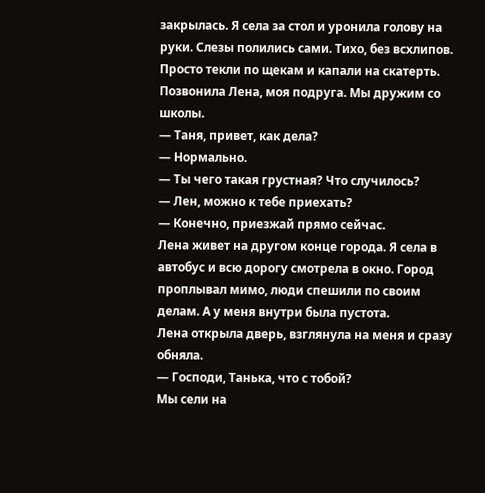закрылась. Я села за стол и уронила голову на руки. Слезы полились сами. Тихо, без всхлипов. Просто текли по щекам и капали на скатерть.
Позвонила Лена, моя подруга. Мы дружим со школы.
— Таня, привет, как дела?
— Нормально.
— Ты чего такая грустная? Что случилось?
— Лен, можно к тебе приехать?
— Конечно, приезжай прямо сейчас.
Лена живет на другом конце города. Я села в автобус и всю дорогу смотрела в окно. Город проплывал мимо, люди спешили по своим делам. А у меня внутри была пустота.
Лена открыла дверь, взглянула на меня и сразу обняла.
— Господи, Танька, что с тобой?
Мы сели на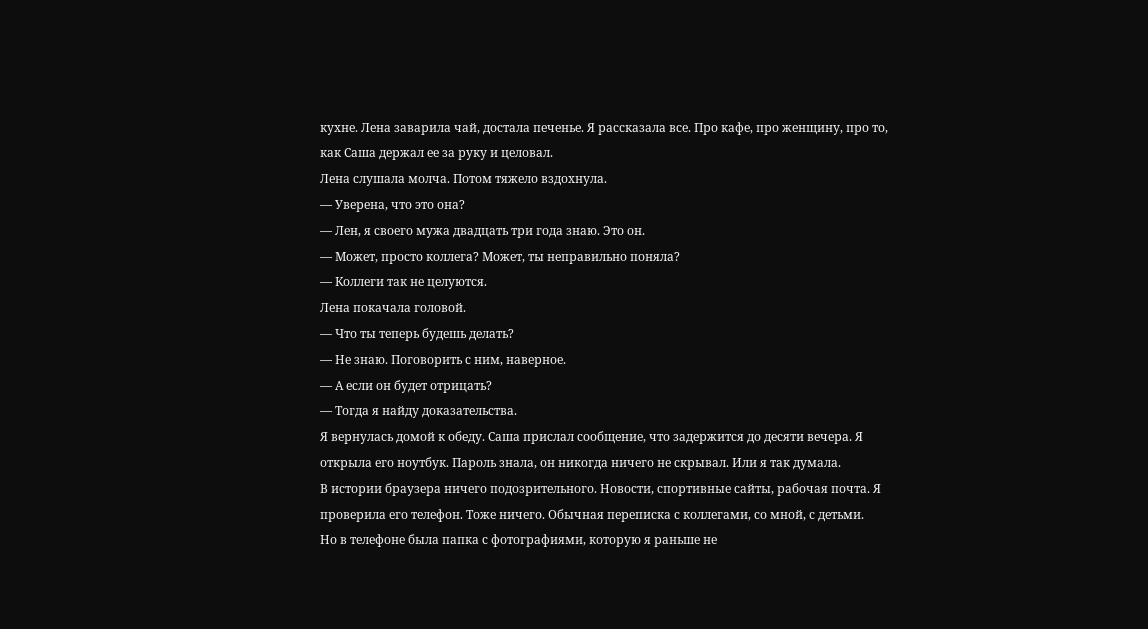кухне. Лена заварила чай, достала печенье. Я рассказала все. Про кафе, про женщину, про то, как Саша держал ее за руку и целовал.
Лена слушала молча. Потом тяжело вздохнула.
— Уверена, что это она?
— Лен, я своего мужа двадцать три года знаю. Это он.
— Может, просто коллега? Может, ты неправильно поняла?
— Коллеги так не целуются.
Лена покачала головой.
— Что ты теперь будешь делать?
— Не знаю. Поговорить с ним, наверное.
— А если он будет отрицать?
— Тогда я найду доказательства.
Я вернулась домой к обеду. Саша прислал сообщение, что задержится до десяти вечера. Я открыла его ноутбук. Пароль знала, он никогда ничего не скрывал. Или я так думала.
В истории браузера ничего подозрительного. Новости, спортивные сайты, рабочая почта. Я проверила его телефон. Тоже ничего. Обычная переписка с коллегами, со мной, с детьми.
Но в телефоне была папка с фотографиями, которую я раньше не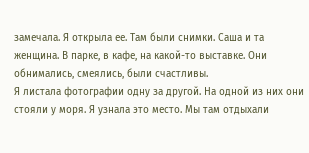замечала. Я открыла ее. Там были снимки. Саша и та женщина. В парке, в кафе, на какой-то выставке. Они обнимались, смеялись, были счастливы.
Я листала фотографии одну за другой. На одной из них они стояли у моря. Я узнала это место. Мы там отдыхали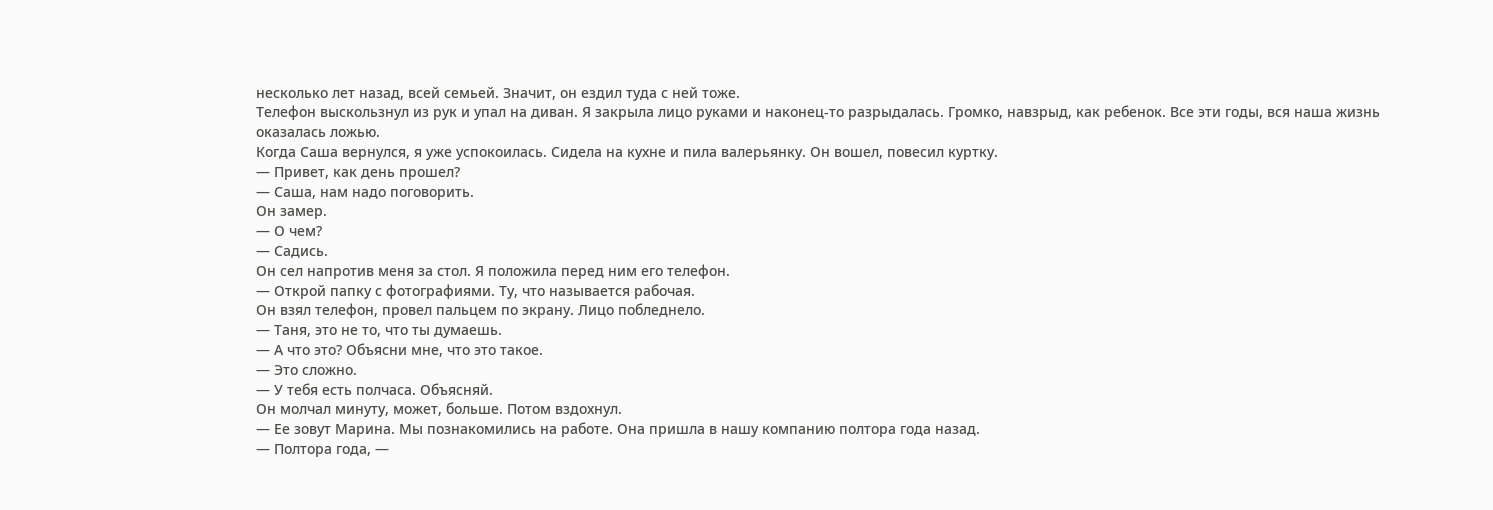несколько лет назад, всей семьей. Значит, он ездил туда с ней тоже.
Телефон выскользнул из рук и упал на диван. Я закрыла лицо руками и наконец-то разрыдалась. Громко, навзрыд, как ребенок. Все эти годы, вся наша жизнь оказалась ложью.
Когда Саша вернулся, я уже успокоилась. Сидела на кухне и пила валерьянку. Он вошел, повесил куртку.
— Привет, как день прошел?
— Саша, нам надо поговорить.
Он замер.
— О чем?
— Садись.
Он сел напротив меня за стол. Я положила перед ним его телефон.
— Открой папку с фотографиями. Ту, что называется рабочая.
Он взял телефон, провел пальцем по экрану. Лицо побледнело.
— Таня, это не то, что ты думаешь.
— А что это? Объясни мне, что это такое.
— Это сложно.
— У тебя есть полчаса. Объясняй.
Он молчал минуту, может, больше. Потом вздохнул.
— Ее зовут Марина. Мы познакомились на работе. Она пришла в нашу компанию полтора года назад.
— Полтора года, —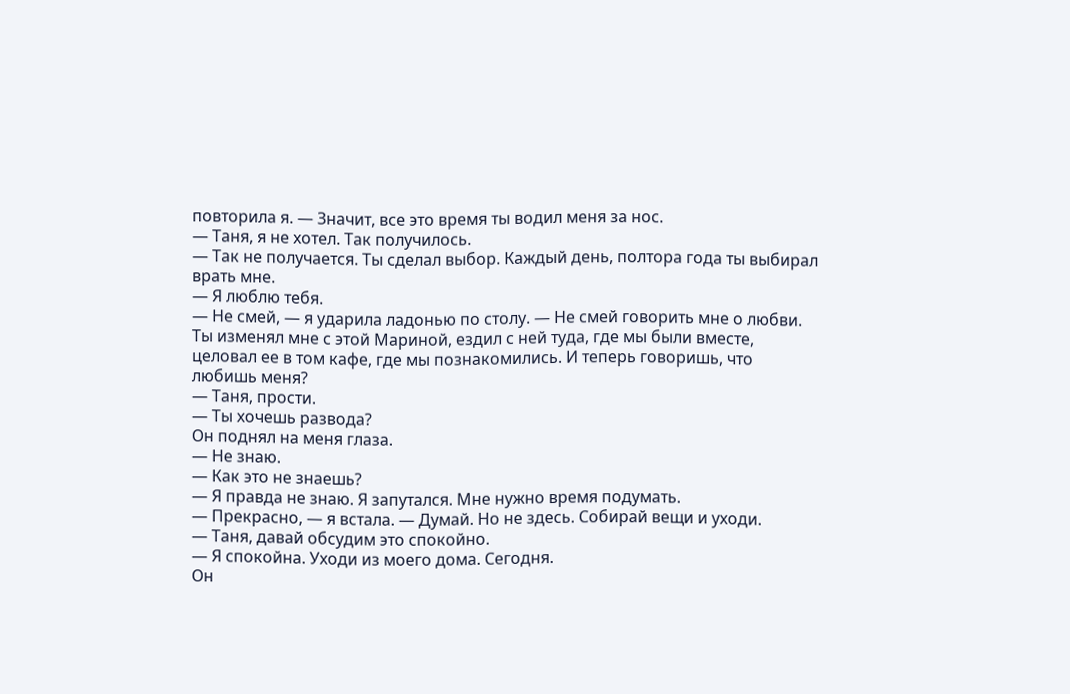повторила я. — Значит, все это время ты водил меня за нос.
— Таня, я не хотел. Так получилось.
— Так не получается. Ты сделал выбор. Каждый день, полтора года ты выбирал врать мне.
— Я люблю тебя.
— Не смей, — я ударила ладонью по столу. — Не смей говорить мне о любви. Ты изменял мне с этой Мариной, ездил с ней туда, где мы были вместе, целовал ее в том кафе, где мы познакомились. И теперь говоришь, что любишь меня?
— Таня, прости.
— Ты хочешь развода?
Он поднял на меня глаза.
— Не знаю.
— Как это не знаешь?
— Я правда не знаю. Я запутался. Мне нужно время подумать.
— Прекрасно, — я встала. — Думай. Но не здесь. Собирай вещи и уходи.
— Таня, давай обсудим это спокойно.
— Я спокойна. Уходи из моего дома. Сегодня.
Он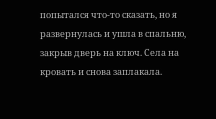попытался что-то сказать, но я развернулась и ушла в спальню, закрыв дверь на ключ. Села на кровать и снова заплакала.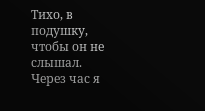Тихо, в подушку, чтобы он не слышал.
Через час я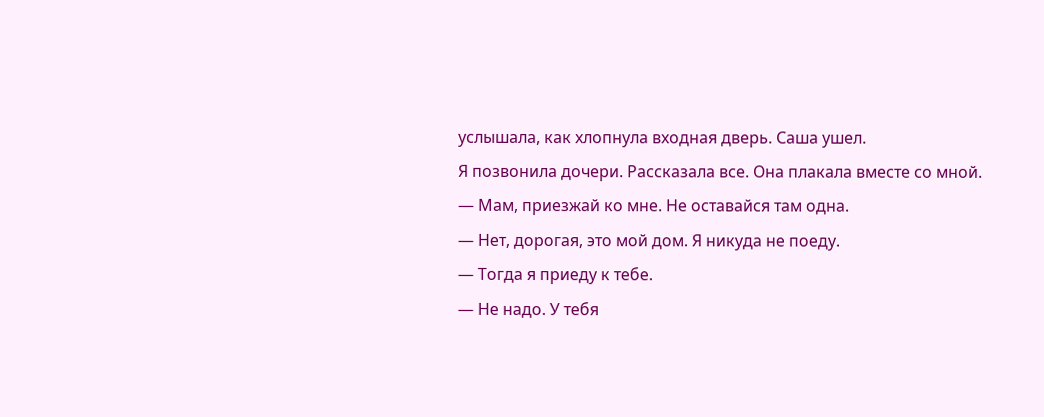услышала, как хлопнула входная дверь. Саша ушел.
Я позвонила дочери. Рассказала все. Она плакала вместе со мной.
— Мам, приезжай ко мне. Не оставайся там одна.
— Нет, дорогая, это мой дом. Я никуда не поеду.
— Тогда я приеду к тебе.
— Не надо. У тебя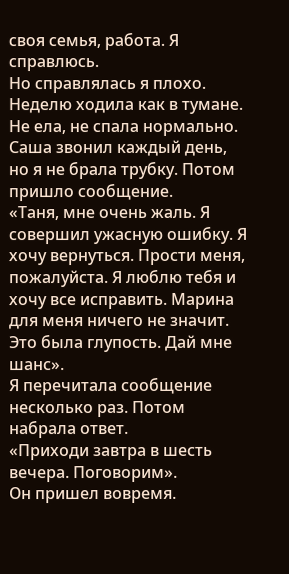своя семья, работа. Я справлюсь.
Но справлялась я плохо. Неделю ходила как в тумане. Не ела, не спала нормально. Саша звонил каждый день, но я не брала трубку. Потом пришло сообщение.
«Таня, мне очень жаль. Я совершил ужасную ошибку. Я хочу вернуться. Прости меня, пожалуйста. Я люблю тебя и хочу все исправить. Марина для меня ничего не значит. Это была глупость. Дай мне шанс».
Я перечитала сообщение несколько раз. Потом набрала ответ.
«Приходи завтра в шесть вечера. Поговорим».
Он пришел вовремя.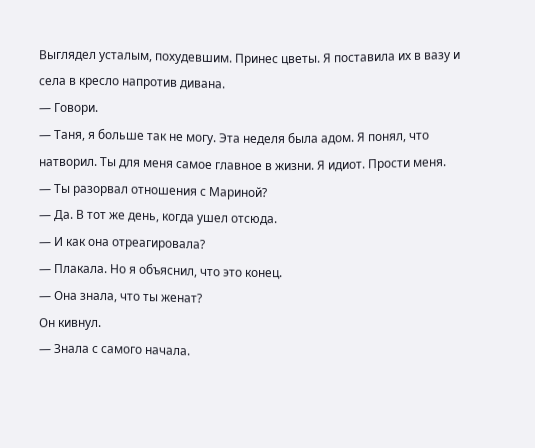Выглядел усталым, похудевшим. Принес цветы. Я поставила их в вазу и села в кресло напротив дивана.
— Говори.
— Таня, я больше так не могу. Эта неделя была адом. Я понял, что натворил. Ты для меня самое главное в жизни. Я идиот. Прости меня.
— Ты разорвал отношения с Мариной?
— Да. В тот же день, когда ушел отсюда.
— И как она отреагировала?
— Плакала. Но я объяснил, что это конец.
— Она знала, что ты женат?
Он кивнул.
— Знала с самого начала.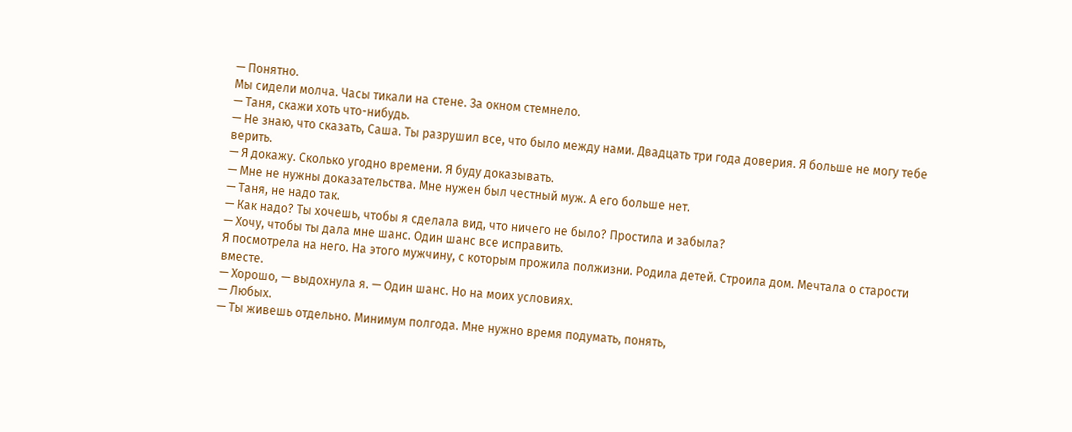— Понятно.
Мы сидели молча. Часы тикали на стене. За окном стемнело.
— Таня, скажи хоть что-нибудь.
— Не знаю, что сказать, Саша. Ты разрушил все, что было между нами. Двадцать три года доверия. Я больше не могу тебе верить.
— Я докажу. Сколько угодно времени. Я буду доказывать.
— Мне не нужны доказательства. Мне нужен был честный муж. А его больше нет.
— Таня, не надо так.
— Как надо? Ты хочешь, чтобы я сделала вид, что ничего не было? Простила и забыла?
— Хочу, чтобы ты дала мне шанс. Один шанс все исправить.
Я посмотрела на него. На этого мужчину, с которым прожила полжизни. Родила детей. Строила дом. Мечтала о старости вместе.
— Хорошо, — выдохнула я. — Один шанс. Но на моих условиях.
— Любых.
— Ты живешь отдельно. Минимум полгода. Мне нужно время подумать, понять,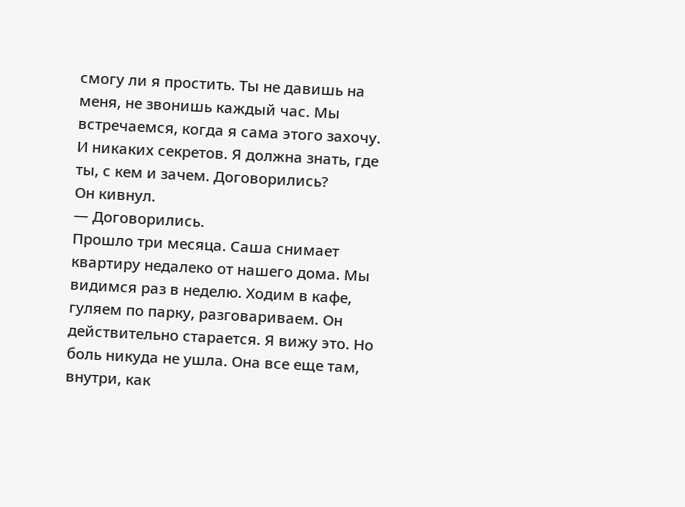смогу ли я простить. Ты не давишь на меня, не звонишь каждый час. Мы встречаемся, когда я сама этого захочу. И никаких секретов. Я должна знать, где ты, с кем и зачем. Договорились?
Он кивнул.
— Договорились.
Прошло три месяца. Саша снимает квартиру недалеко от нашего дома. Мы видимся раз в неделю. Ходим в кафе, гуляем по парку, разговариваем. Он действительно старается. Я вижу это. Но боль никуда не ушла. Она все еще там, внутри, как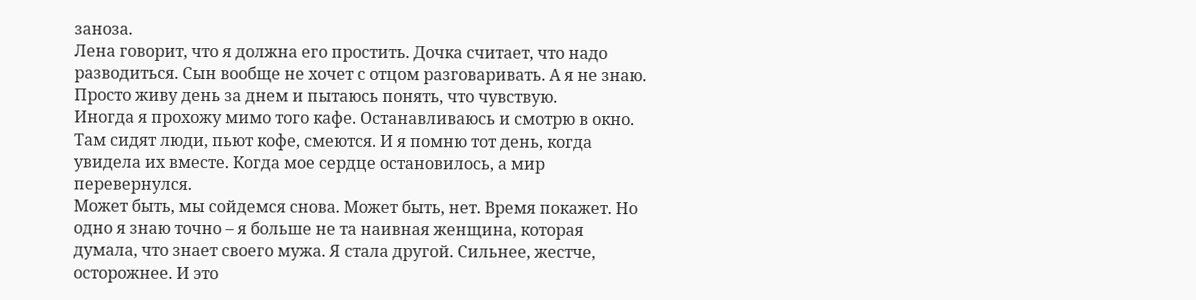заноза.
Лена говорит, что я должна его простить. Дочка считает, что надо разводиться. Сын вообще не хочет с отцом разговаривать. А я не знаю. Просто живу день за днем и пытаюсь понять, что чувствую.
Иногда я прохожу мимо того кафе. Останавливаюсь и смотрю в окно. Там сидят люди, пьют кофе, смеются. И я помню тот день, когда увидела их вместе. Когда мое сердце остановилось, а мир перевернулся.
Может быть, мы сойдемся снова. Может быть, нет. Время покажет. Но одно я знаю точно – я больше не та наивная женщина, которая думала, что знает своего мужа. Я стала другой. Сильнее, жестче, осторожнее. И это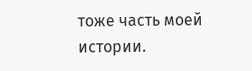тоже часть моей истории.